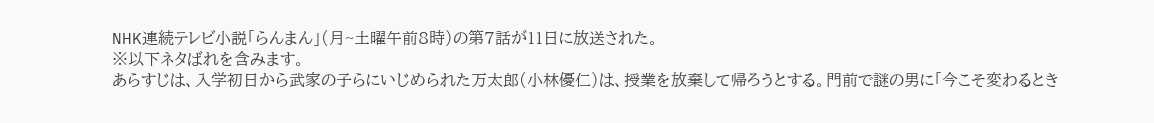NHK連続テレビ小説「らんまん」(月~土曜午前8時)の第7話が11日に放送された。
※以下ネタばれを含みます。
あらすじは、入学初日から武家の子らにいじめられた万太郎(小林優仁)は、授業を放棄して帰ろうとする。門前で謎の男に「今こそ変わるとき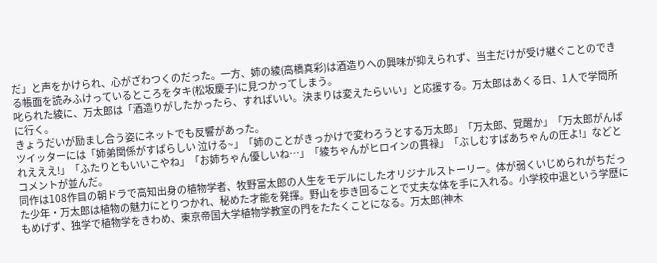だ」と声をかけられ、心がざわつくのだった。一方、姉の綾(高橋真彩)は酒造りへの興味が抑えられず、当主だけが受け継ぐことのできる帳面を読みふけっているところをタキ(松坂慶子)に見つかってしまう。
叱られた綾に、万太郎は「酒造りがしたかったら、すればいい。決まりは変えたらいい」と応援する。万太郎はあくる日、1人で学問所に行く。
きょうだいが励まし合う姿にネットでも反響があった。
ツイッターには「姉弟関係がすばらしい 泣ける~」「姉のことがきっかけで変わろうとする万太郎」「万太郎、覚醒か」「万太郎がんばれえええ!」「ふたりともいいこやね」「お姉ちゃん優しいね…」「綾ちゃんがヒロインの貫禄」「ぶしむすばあちゃんの圧よ!」などとコメントが並んだ。
同作は108作目の朝ドラで高知出身の植物学者、牧野富太郎の人生をモデルにしたオリジナルストーリー。体が弱くいじめられがちだった少年・万太郎は植物の魅力にとりつかれ、秘めた才能を発揮。野山を歩き回ることで丈夫な体を手に入れる。小学校中退という学歴にもめげず、独学で植物学をきわめ、東京帝国大学植物学教室の門をたたくことになる。万太郎(神木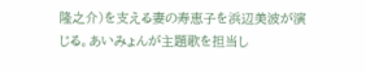隆之介)を支える妻の寿恵子を浜辺美波が演じる。あいみょんが主題歌を担当し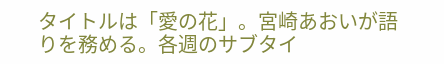タイトルは「愛の花」。宮崎あおいが語りを務める。各週のサブタイ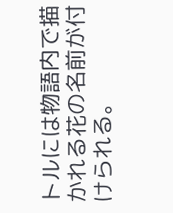トルには物語内で描かれる花の名前が付けられる。